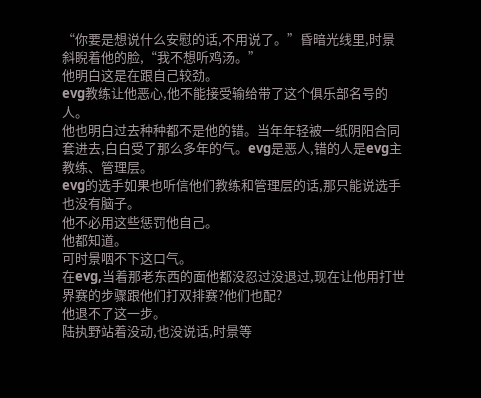“你要是想说什么安慰的话,不用说了。”昏暗光线里,时景斜睨着他的脸,“我不想听鸡汤。”
他明白这是在跟自己较劲。
evg教练让他恶心,他不能接受输给带了这个俱乐部名号的人。
他也明白过去种种都不是他的错。当年年轻被一纸阴阳合同套进去,白白受了那么多年的气。evg是恶人,错的人是evg主教练、管理层。
evg的选手如果也听信他们教练和管理层的话,那只能说选手也没有脑子。
他不必用这些惩罚他自己。
他都知道。
可时景咽不下这口气。
在evg,当着那老东西的面他都没忍过没退过,现在让他用打世界赛的步骤跟他们打双排赛?他们也配?
他退不了这一步。
陆执野站着没动,也没说话,时景等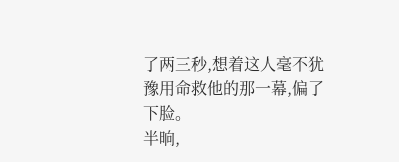了两三秒,想着这人毫不犹豫用命救他的那一幕,偏了下脸。
半晌,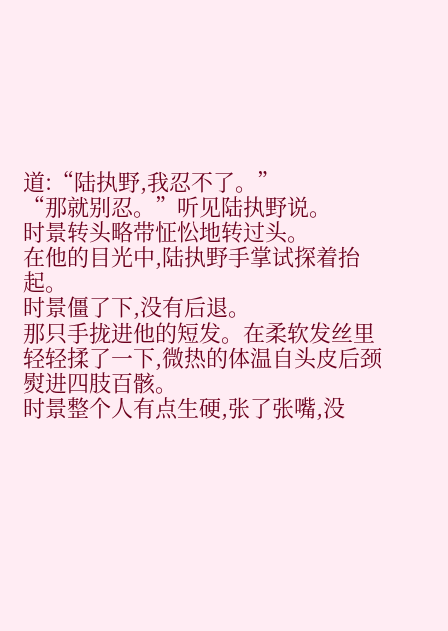道:“陆执野,我忍不了。”
“那就别忍。”听见陆执野说。
时景转头略带怔忪地转过头。
在他的目光中,陆执野手掌试探着抬起。
时景僵了下,没有后退。
那只手拢进他的短发。在柔软发丝里轻轻揉了一下,微热的体温自头皮后颈熨进四肢百骸。
时景整个人有点生硬,张了张嘴,没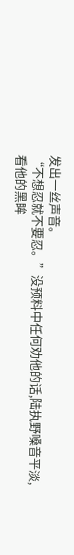发出一丝声音。
“不想忍就不要忍。”没预料中任何劝他的话,陆执野嗓音平淡,看他的黑眸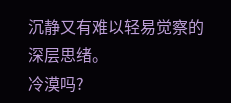沉静又有难以轻易觉察的深层思绪。
冷漠吗?